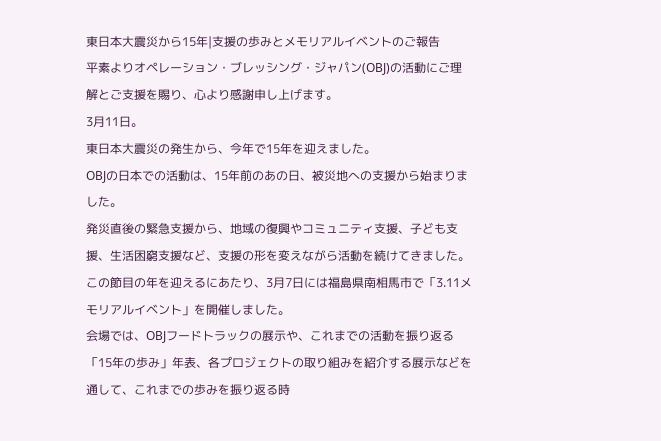東日本大震災から15年|支援の歩みとメモリアルイベントのご報告
平素よりオペレーション・ブレッシング・ジャパン(OBJ)の活動にご理解とご支援を賜り、心より感謝申し上げます。
3月11日。
東日本大震災の発生から、今年で15年を迎えました。
OBJの日本での活動は、15年前のあの日、被災地への支援から始まりました。
発災直後の緊急支援から、地域の復興やコミュニティ支援、子ども支援、生活困窮支援など、支援の形を変えながら活動を続けてきました。
この節目の年を迎えるにあたり、3月7日には福島県南相馬市で「3.11メモリアルイベント」を開催しました。
会場では、OBJフードトラックの展示や、これまでの活動を振り返る「15年の歩み」年表、各プロジェクトの取り組みを紹介する展示などを通して、これまでの歩みを振り返る時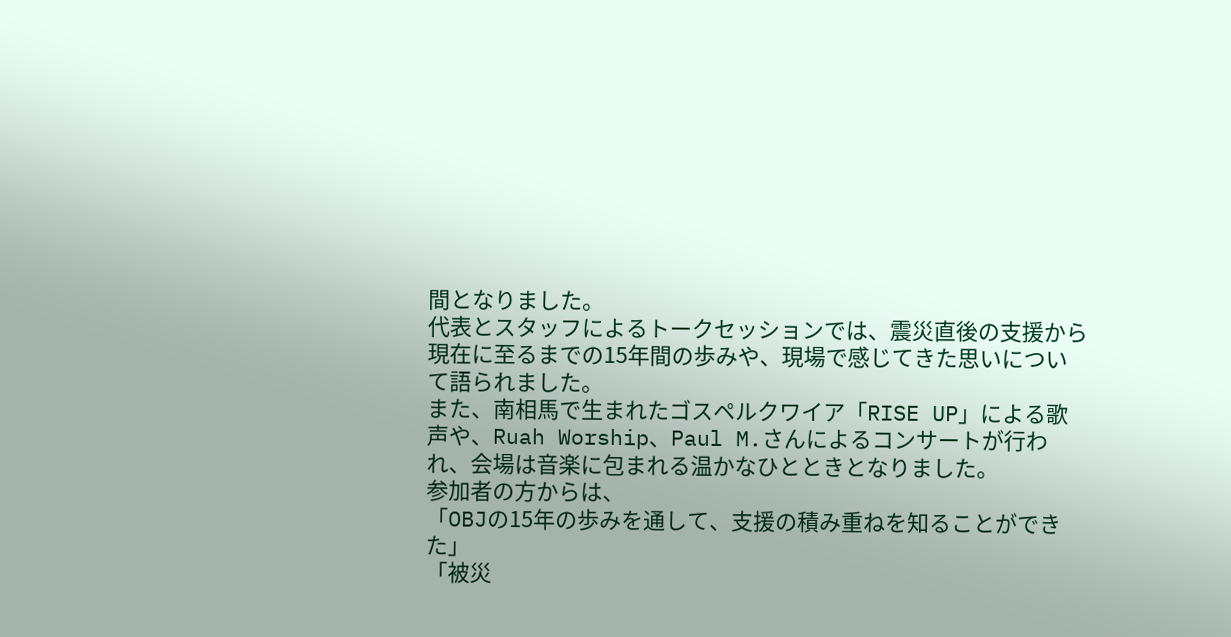間となりました。
代表とスタッフによるトークセッションでは、震災直後の支援から現在に至るまでの15年間の歩みや、現場で感じてきた思いについて語られました。
また、南相馬で生まれたゴスペルクワイア「RISE UP」による歌声や、Ruah Worship、Paul M.さんによるコンサートが行われ、会場は音楽に包まれる温かなひとときとなりました。
参加者の方からは、
「OBJの15年の歩みを通して、支援の積み重ねを知ることができた」
「被災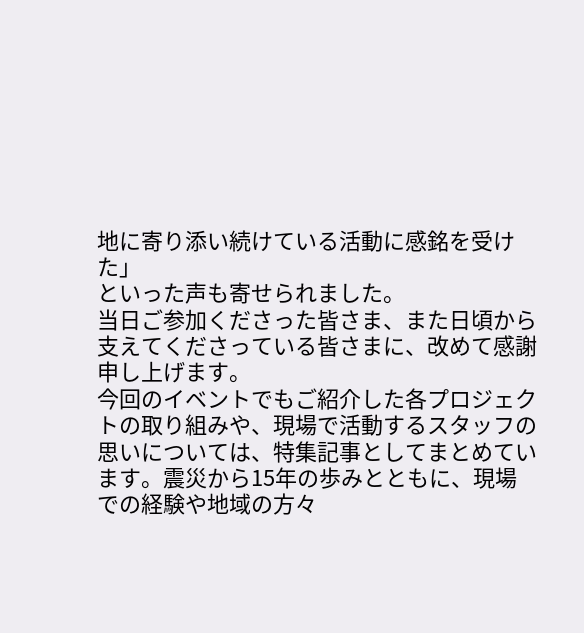地に寄り添い続けている活動に感銘を受けた」
といった声も寄せられました。
当日ご参加くださった皆さま、また日頃から支えてくださっている皆さまに、改めて感謝申し上げます。
今回のイベントでもご紹介した各プロジェクトの取り組みや、現場で活動するスタッフの思いについては、特集記事としてまとめています。震災から15年の歩みとともに、現場での経験や地域の方々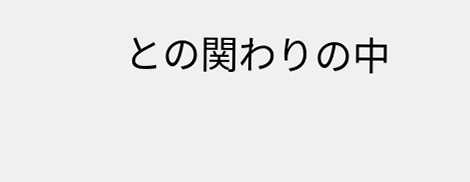との関わりの中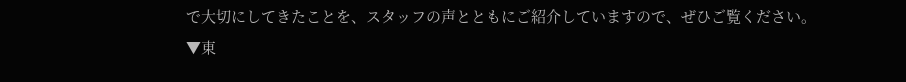で大切にしてきたことを、スタッフの声とともにご紹介していますので、ぜひご覧ください。
▼東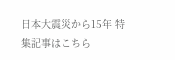日本大震災から15年 特集記事はこちら